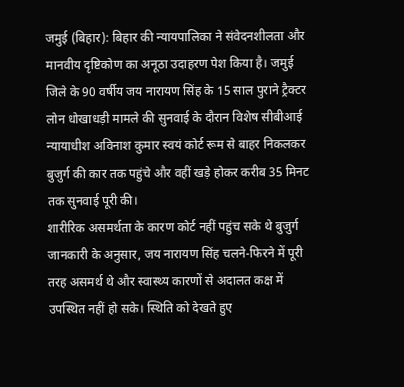जमुई (बिहार): बिहार की न्यायपालिका ने संवेदनशीलता और मानवीय दृष्टिकोण का अनूठा उदाहरण पेश किया है। जमुई जिले के 90 वर्षीय जय नारायण सिंह के 15 साल पुराने ट्रैक्टर लोन धोखाधड़ी मामले की सुनवाई के दौरान विशेष सीबीआई न्यायाधीश अविनाश कुमार स्वयं कोर्ट रूम से बाहर निकलकर बुजुर्ग की कार तक पहुंचे और वहीं खड़े होकर करीब 35 मिनट तक सुनवाई पूरी की।
शारीरिक असमर्थता के कारण कोर्ट नहीं पहुंच सके थे बुजुर्ग
जानकारी के अनुसार, जय नारायण सिंह चलने-फिरने में पूरी तरह असमर्थ थे और स्वास्थ्य कारणों से अदालत कक्ष में उपस्थित नहीं हो सके। स्थिति को देखते हुए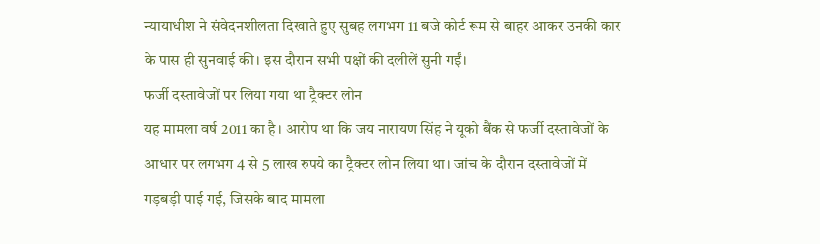न्यायाधीश ने संवेदनशीलता दिखाते हुए सुबह लगभग 11 बजे कोर्ट रूम से बाहर आकर उनकी कार के पास ही सुनवाई की। इस दौरान सभी पक्षों की दलीलें सुनी गईं।
फर्जी दस्तावेजों पर लिया गया था ट्रैक्टर लोन
यह मामला वर्ष 2011 का है। आरोप था कि जय नारायण सिंह ने यूको बैंक से फर्जी दस्तावेजों के आधार पर लगभग 4 से 5 लाख रुपये का ट्रैक्टर लोन लिया था। जांच के दौरान दस्तावेजों में गड़बड़ी पाई गई, जिसके बाद मामला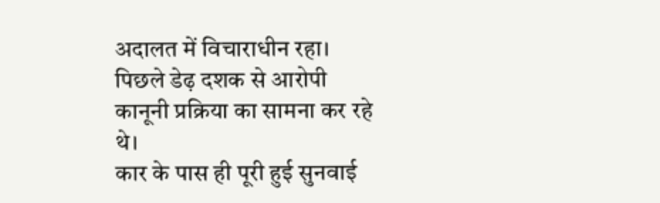अदालत में विचाराधीन रहा। पिछले डेढ़ दशक से आरोपी कानूनी प्रक्रिया का सामना कर रहे थे।
कार के पास ही पूरी हुई सुनवाई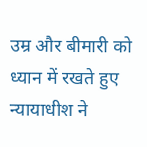उम्र और बीमारी को ध्यान में रखते हुए न्यायाधीश ने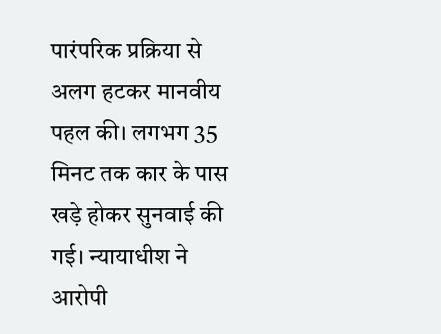पारंपरिक प्रक्रिया से अलग हटकर मानवीय पहल की। लगभग 35 मिनट तक कार के पास खड़े होकर सुनवाई की गई। न्यायाधीश ने आरोपी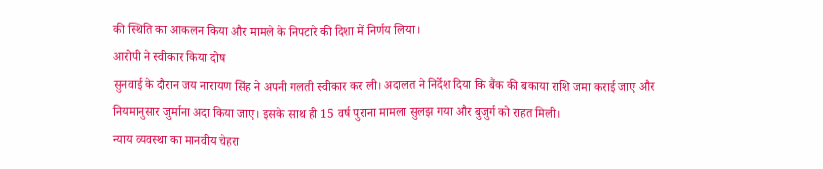की स्थिति का आकलन किया और मामले के निपटारे की दिशा में निर्णय लिया।
आरोपी ने स्वीकार किया दोष
सुनवाई के दौरान जय नारायण सिंह ने अपनी गलती स्वीकार कर ली। अदालत ने निर्देश दिया कि बैंक की बकाया राशि जमा कराई जाए और नियमानुसार जुर्माना अदा किया जाए। इसके साथ ही 15 वर्ष पुराना मामला सुलझ गया और बुजुर्ग को राहत मिली।
न्याय व्यवस्था का मानवीय चेहरा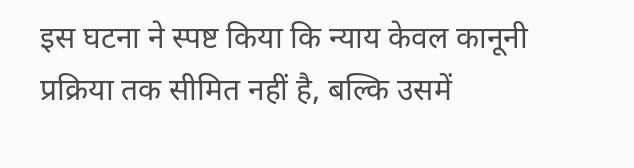इस घटना ने स्पष्ट किया कि न्याय केवल कानूनी प्रक्रिया तक सीमित नहीं है, बल्कि उसमें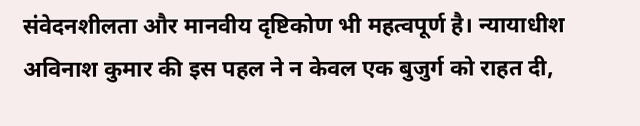संवेदनशीलता और मानवीय दृष्टिकोण भी महत्वपूर्ण है। न्यायाधीश अविनाश कुमार की इस पहल ने न केवल एक बुजुर्ग को राहत दी,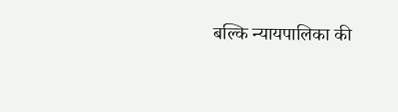बल्कि न्यायपालिका की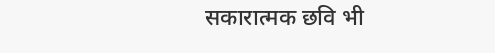सकारात्मक छवि भी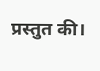प्रस्तुत की।